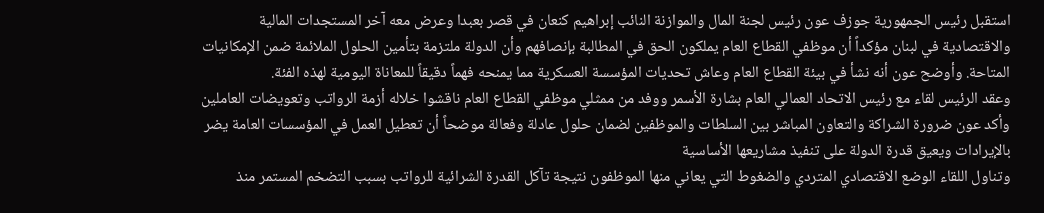استقبل رئيس الجمهورية جوزف عون رئيس لجنة المال والموازنة النائب إبراهيم كنعان في قصر بعبدا وعرض معه آخر المستجدات المالية والاقتصادية في لبنان مؤكداً أن موظفي القطاع العام يملكون الحق في المطالبة بإنصافهم وأن الدولة ملتزمة بتأمين الحلول الملائمة ضمن الإمكانيات المتاحة. وأوضح عون أنه نشأ في بيئة القطاع العام وعاش تحديات المؤسسة العسكرية مما يمنحه فهماً دقيقاً للمعاناة اليومية لهذه الفئة.
وعقد الرئيس لقاء مع رئيس الاتحاد العمالي العام بشارة الأسمر ووفد من ممثلي موظفي القطاع العام ناقشوا خلاله أزمة الرواتب وتعويضات العاملين وأكد عون ضرورة الشراكة والتعاون المباشر بين السلطات والموظفين لضمان حلول عادلة وفعالة موضحاً أن تعطيل العمل في المؤسسات العامة يضر بالإيرادات ويعيق قدرة الدولة على تنفيذ مشاريعها الأساسية
وتناول اللقاء الوضع الاقتصادي المتردي والضغوط التي يعاني منها الموظفون نتيجة تآكل القدرة الشرائية للرواتب بسبب التضخم المستمر منذ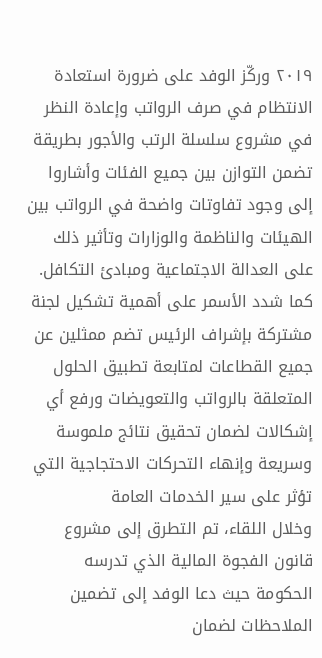٢٠١٩ وركّز الوفد على ضرورة استعادة الانتظام في صرف الرواتب وإعادة النظر في مشروع سلسلة الرتب والأجور بطريقة تضمن التوازن بين جميع الفئات وأشاروا إلى وجود تفاوتات واضحة في الرواتب بين الهيئات والناظمة والوزارات وتأثير ذلك على العدالة الاجتماعية ومبادئ التكافل.
كما شدد الأسمر على أهمية تشكيل لجنة مشتركة بإشراف الرئيس تضم ممثلين عن جميع القطاعات لمتابعة تطبيق الحلول المتعلقة بالرواتب والتعويضات ورفع أي إشكالات لضمان تحقيق نتائج ملموسة وسريعة وإنهاء التحركات الاحتجاجية التي تؤثر على سير الخدمات العامة
وخلال اللقاء، تم التطرق إلى مشروع قانون الفجوة المالية الذي تدرسه الحكومة حيث دعا الوفد إلى تضمين الملاحظات لضمان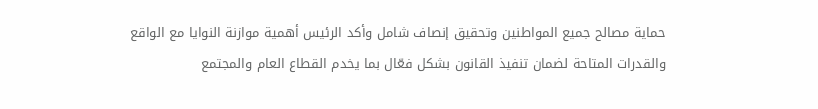حماية مصالح جميع المواطنين وتحقيق إنصاف شامل وأكد الرئيس أهمية موازنة النوايا مع الواقع والقدرات المتاحة لضمان تنفيذ القانون بشكل فعّال بما يخدم القطاع العام والمجتمع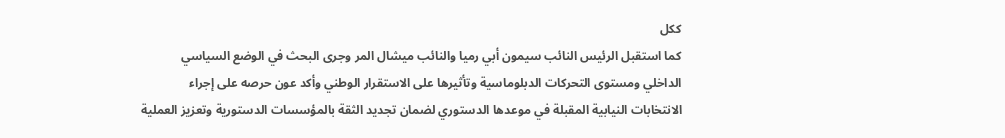ككل
كما استقبل الرئيس النائب سيمون أبي رميا والنائب ميشال المر وجرى البحث في الوضع السياسي الداخلي ومستوى التحركات الدبلوماسية وتأثيرها على الاستقرار الوطني وأكد عون حرصه على إجراء الانتخابات النيابية المقبلة في موعدها الدستوري لضمان تجديد الثقة بالمؤسسات الدستورية وتعزيز العملية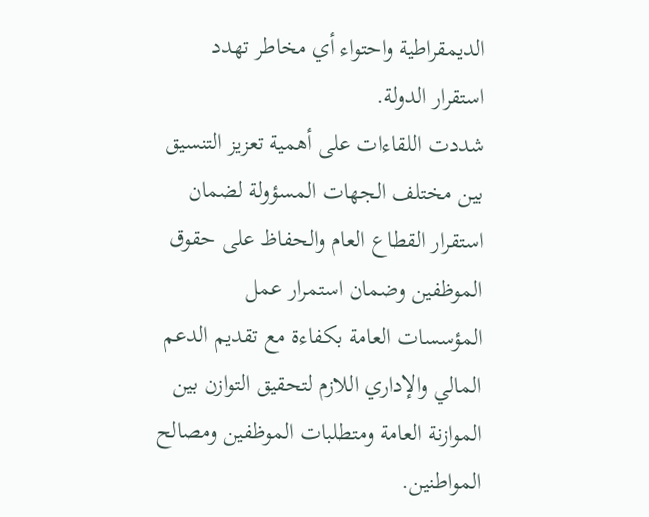الديمقراطية واحتواء أي مخاطر تهدد استقرار الدولة.
شددت اللقاءات على أهمية تعزيز التنسيق بين مختلف الجهات المسؤولة لضمان استقرار القطاع العام والحفاظ على حقوق الموظفين وضمان استمرار عمل المؤسسات العامة بكفاءة مع تقديم الدعم المالي والإداري اللازم لتحقيق التوازن بين الموازنة العامة ومتطلبات الموظفين ومصالح المواطنين.